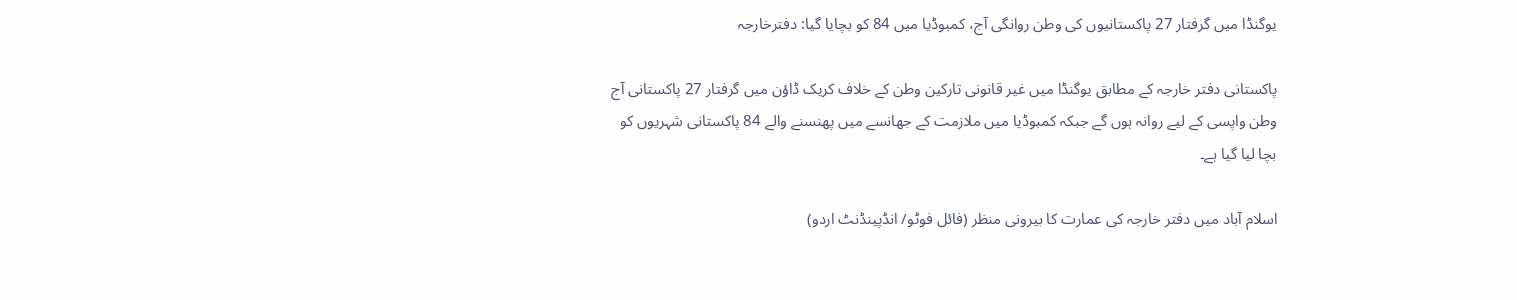یوگنڈا میں گرفتار 27 پاکستانیوں کی وطن روانگی آج، کمبوڈیا میں 84 کو بچایا گیا: دفترخارجہ

پاکستانی دفتر خارجہ کے مطابق یوگنڈا میں غیر قانونی تارکین وطن کے خلاف کریک ڈاؤن میں گرفتار 27 پاکستانی آج وطن واپسی کے لیے روانہ ہوں گے جبکہ کمبوڈیا میں ملازمت کے جھانسے میں پھنسنے والے 84 پاکستانی شہریوں کو بچا لیا گیا ہے۔

اسلام آباد میں دفتر خارجہ کی عمارت کا بیرونی منظر (فائل فوٹو/ انڈپینڈنٹ اردو)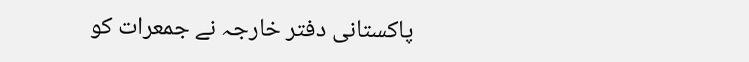پاکستانی دفتر خارجہ نے جمعرات کو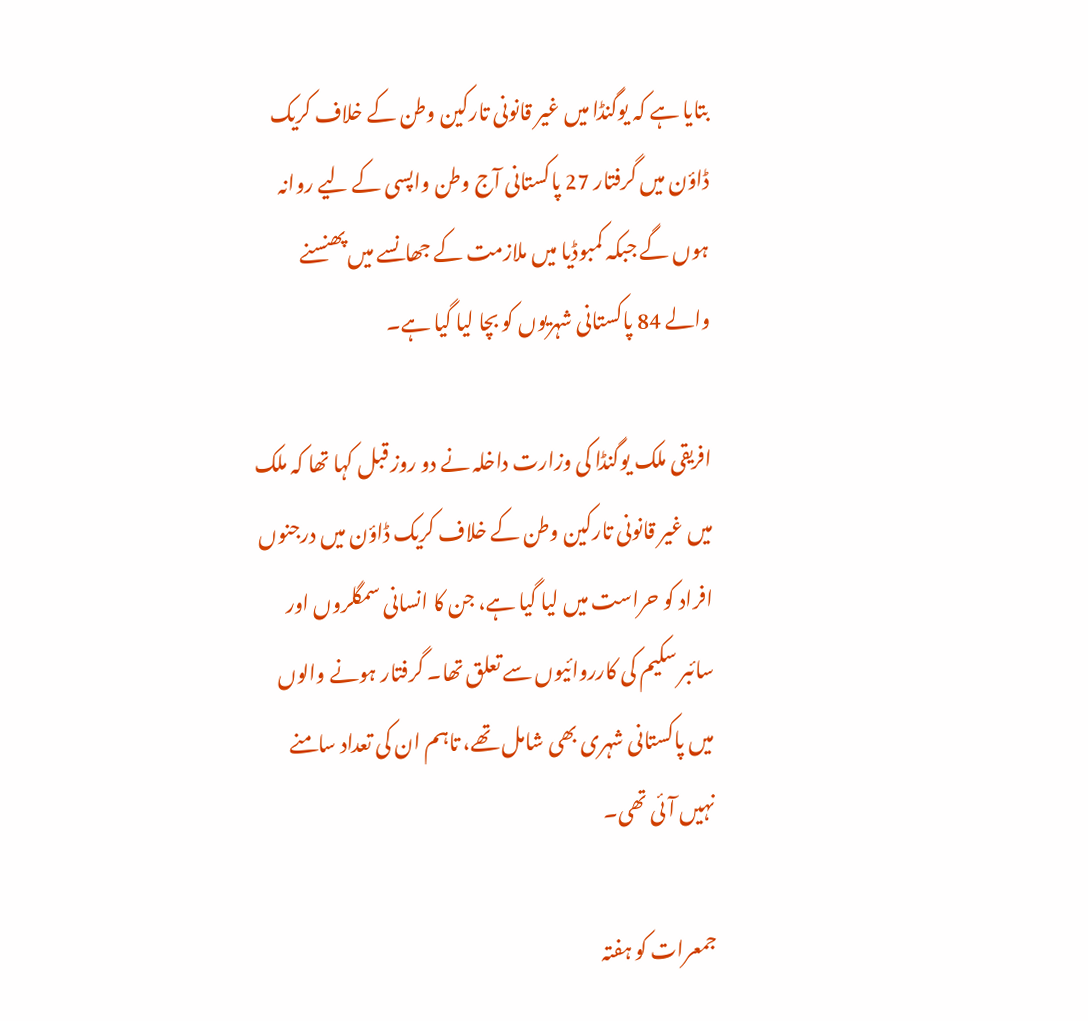بتایا ہے کہ یوگنڈا میں غیر قانونی تارکین وطن کے خلاف کریک ڈاؤن میں گرفتار 27 پاکستانی آج وطن واپسی کے لیے روانہ ہوں گے جبکہ کمبوڈیا میں ملازمت کے جھانسے میں پھنسنے والے 84 پاکستانی شہریوں کو بچا لیا گیا ہے۔

افریقی ملک یوگنڈا کی وزارت داخلہ نے دو روز قبل کہا تھا کہ ملک میں غیر قانونی تارکین وطن کے خلاف کریک ڈاؤن میں درجنوں افراد کو حراست میں لیا گیا ہے، جن کا انسانی سمگلروں اور سائبر سکیم کی کارروائیوں سے تعلق تھا۔ گرفتار ہونے والوں میں پاکستانی شہری بھی شامل تھے، تاہم ان کی تعداد سامنے نہیں آئی تھی۔

جمعرات کو ہفتہ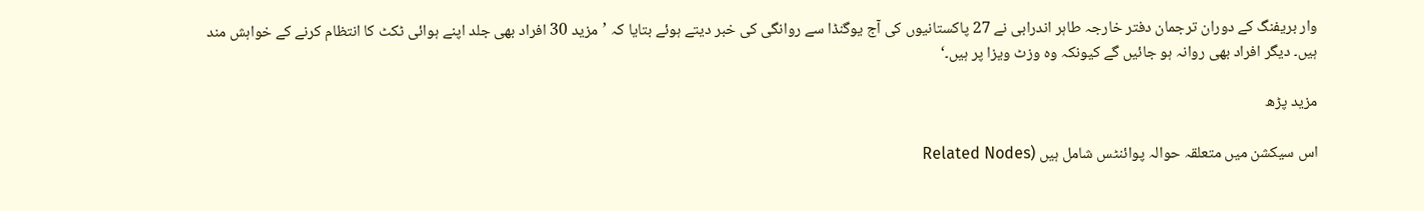وار بریفنگ کے دوران ترجمان دفتر خارجہ طاہر اندرابی نے 27 پاکستانیوں کی آج یوگنڈا سے روانگی کی خبر دیتے ہوئے بتایا کہ ’مزید 30 افراد بھی جلد اپنے ہوائی ٹکٹ کا انتظام کرنے کے خواہش مند ہیں۔ دیگر افراد بھی روانہ ہو جائیں گے کیونکہ وہ وزٹ ویزا پر ہیں۔‘

مزید پڑھ

اس سیکشن میں متعلقہ حوالہ پوائنٹس شامل ہیں (Related Nodes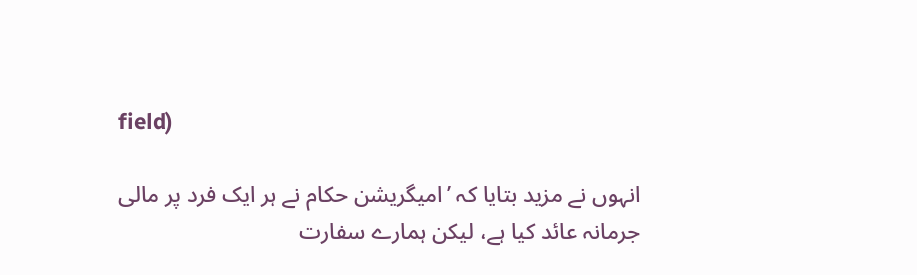field)

انہوں نے مزید بتایا کہ ’امیگریشن حکام نے ہر ایک فرد پر مالی جرمانہ عائد کیا ہے، لیکن ہمارے سفارت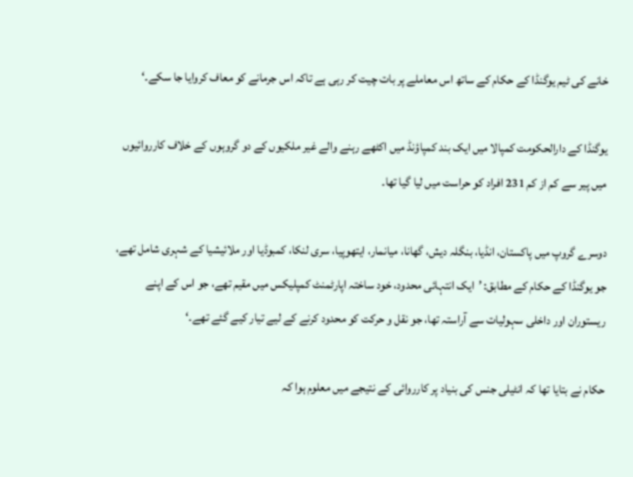خانے کی ٹیم یوگنڈا کے حکام کے ساتھ اس معاملے پر بات چیت کر رہی ہے تاکہ اس جرمانے کو معاف کروایا جا سکے۔‘

یوگنڈا کے دارالحکومت کمپالا میں ایک بند کمپاؤنڈ میں اکٹھے رہنے والے غیر ملکیوں کے دو گروہوں کے خلاف کارروائیوں میں پیر سے کم از کم 231 افراد کو حراست میں لیا گیا تھا۔

دوسرے گروپ میں پاکستان، انڈیا، بنگلہ دیش، گھانا، میانمار، ایتھوپیا، سری لنکا، کمبوڈیا اور ملائیشیا کے شہری شامل تھے، جو یوگنڈا کے حکام کے مطابق: ’ایک انتہائی محدود، خود ساختہ اپارٹمنٹ کمپلیکس میں مقیم تھے، جو اس کے اپنے ریستوران اور داخلی سہولیات سے آراستہ تھا، جو نقل و حرکت کو محدود کرنے کے لیے تیار کیے گئے تھے۔‘

حکام نے بتایا تھا کہ انٹیلی جنس کی بنیاد پر کارروائی کے نتیجے میں معلوم ہوا کہ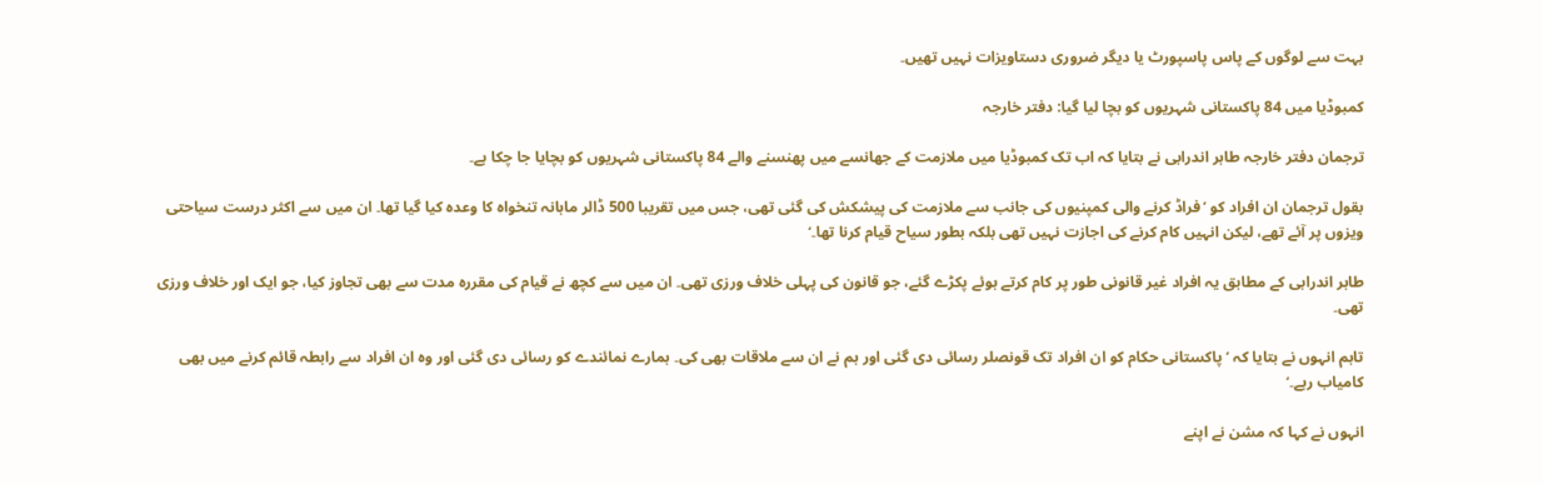بہت سے لوگوں کے پاس پاسپورٹ یا دیگر ضروری دستاویزات نہیں تھیں۔

کمبوڈیا میں 84 پاکستانی شہریوں کو بچا لیا گیا: دفتر خارجہ

ترجمان دفتر خارجہ طاہر اندرابی نے بتایا کہ اب تک کمبوڈیا میں ملازمت کے جھانسے میں پھنسنے والے 84 پاکستانی شہریوں کو بچایا جا چکا ہے۔

بقول ترجمان ان افراد کو ’فراڈ کرنے والی کمپنیوں کی جانب سے ملازمت کی پیشکش کی گئی تھی، جس میں تقریبا 500 ڈالر ماہانہ تنخواہ کا وعدہ کیا گیا تھا۔ ان میں سے اکثر درست سیاحتی ویزوں پر آئے تھے، لیکن انہیں کام کرنے کی اجازت نہیں تھی بلکہ بطور سیاح قیام کرنا تھا۔‘

طاہر اندرابی کے مطابق یہ افراد غیر قانونی طور پر کام کرتے ہوئے پکڑے گئے، جو قانون کی پہلی خلاف ورزی تھی۔ ان میں سے کچھ نے قیام کی مقررہ مدت سے بھی تجاوز کیا، جو ایک اور خلاف ورزی تھی۔

تاہم انہوں نے بتایا کہ ’پاکستانی حکام کو ان افراد تک قونصلر رسائی دی گئی اور ہم نے ان سے ملاقات بھی کی۔ ہمارے نمائندے کو رسائی دی گئی اور وہ ان افراد سے رابطہ قائم کرنے میں بھی کامیاب رہے۔‘

انہوں نے کہا کہ مشن نے اپنے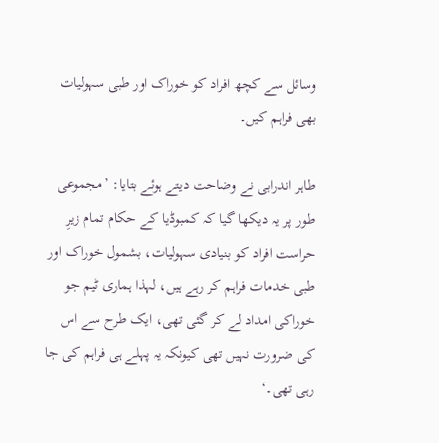وسائل سے کچھ افراد کو خوراک اور طبی سہولیات بھی فراہم کیں۔

طاہر اندرابی نے وضاحت دیتے ہوئے بتایا: ’مجموعی طور پر یہ دیکھا گیا کہ کمبوڈیا کے حکام تمام زیرِ حراست افراد کو بنیادی سہولیات، بشمول خوراک اور طبی خدمات فراہم کر رہے ہیں، لہذا ہماری ٹیم جو خوراکی امداد لے کر گئی تھی، ایک طرح سے اس کی ضرورت نہیں تھی کیونکہ یہ پہلے ہی فراہم کی جا رہی تھی۔‘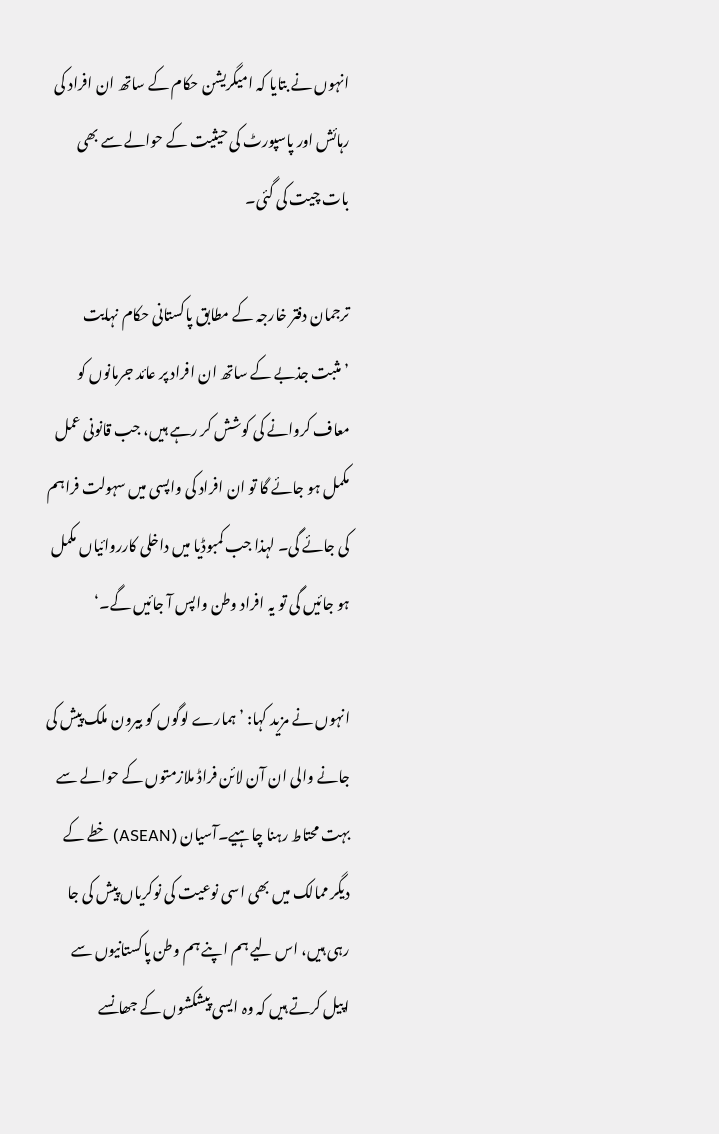انہوں نے بتایا کہ امیگریشن حکام کے ساتھ ان افراد کی رہائش اور پاسپورٹ کی حیثیت کے حوالے سے بھی بات چیت کی گئی۔

ترجمان دفتر خارجہ کے مطابق پاکستانی حکام نہایت ’مثبت جذبے کے ساتھ ان افراد پر عائد جرمانوں کو معاف کروانے کی کوشش کر رہے ہیں، جب قانونی عمل مکمل ہو جائے گا تو ان افراد کی واپسی میں سہولت فراہم کی جائے گی۔ لہذا جب کمبوڈیا میں داخلی کارروائیاں مکمل ہو جائیں گی تو یہ افراد وطن واپس آ جائیں گے۔‘

انہوں نے مزید کہا: ’ہمارے لوگوں کو بیرون ملک پیش کی جانے والی ان آن لائن فراڈ ملازمتوں کے حوالے سے بہت محتاط رہنا چاہیے۔آسیان (ASEAN) خطے کے دیگر ممالک میں بھی اسی نوعیت کی نوکریاں پیش کی جا رہی ہیں، اس لیے ہم اپنے ہم وطن پاکستانیوں سے اپیل کرتے ہیں کہ وہ ایسی پیشکشوں کے جھانسے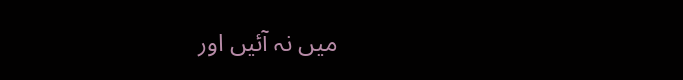میں نہ آئیں اور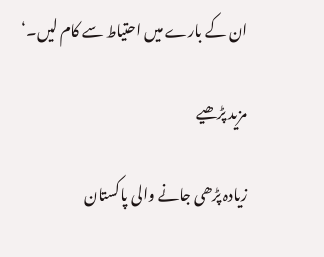ان کے بارے میں احتیاط سے کام لیں۔‘

مزید پڑھیے

زیادہ پڑھی جانے والی پاکستان